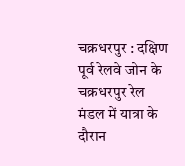चक्रधरपुर : दक्षिण पूर्व रेलवे जोन के चक्रधरपुर रेल मंडल में यात्रा के दौरान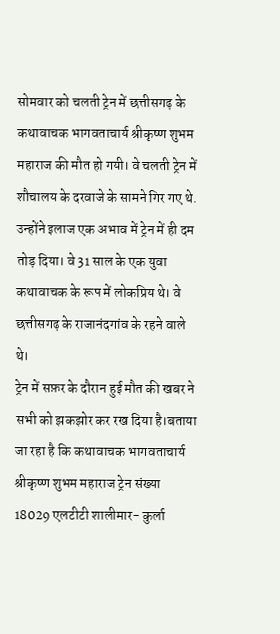सोमवार को चलती ट्रेन में छत्तीसगढ़ के कथावाचक भागवताचार्य श्रीकृष्ण शुभम महाराज की मौत हो गयी। वे चलती ट्रेन में शौचालय के दरवाजे के सामने गिर गए थे. उन्होंने इलाज एक अभाव में ट्रेन में ही दम तोड़ दिया। वे 31 साल के एक युवा कथावाचक के रूप में लोकप्रिय थे। वे छत्तीसगढ़ के राजानंदगांव के रहने वाले थे।
ट्रेन में सफ़र के दौरान हुई मौत की खबर ने सभी को झकझोर कर रख दिया है।बताया जा रहा है कि कथावाचक भागवताचार्य श्रीकृष्ण शुभम महाराज ट्रेन संख्या 18029 एलटीटी शालीमार- कुर्ला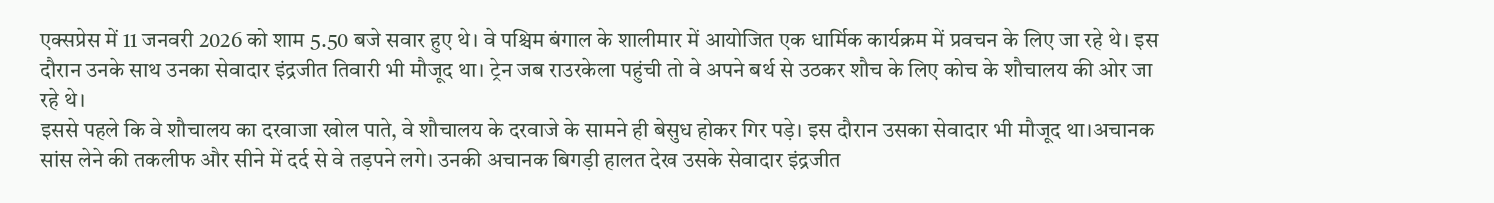एक्सप्रेस में 11 जनवरी 2026 को शाम 5.50 बजे सवार हुए थे। वे पश्चिम बंगाल के शालीमार में आयोजित एक धार्मिक कार्यक्रम में प्रवचन के लिए जा रहे थे। इस दौरान उनके साथ उनका सेवादार इंद्रजीत तिवारी भी मौजूद था। ट्रेन जब राउरकेला पहुंची तो वे अपने बर्थ से उठकर शौच के लिए कोच के शौचालय की ओर जा रहे थे।
इससे पहले कि वे शौचालय का दरवाजा खोल पाते, वे शौचालय के दरवाजे के सामने ही बेसुध होकर गिर पड़े। इस दौरान उसका सेवादार भी मौजूद था।अचानक सांस लेने की तकलीफ और सीने में दर्द से वे तड़पने लगे। उनकी अचानक बिगड़ी हालत देख उसके सेवादार इंद्रजीत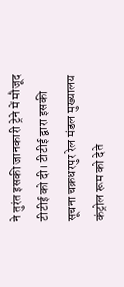ने तुरंत इसकी जानकारी ट्रेने में मौजूद टीटीई को दी। टीटीई द्वारा इसकी सूचना चक्रधरपुर रेल मंडल मुख्यालय कंट्रोल रूम को देते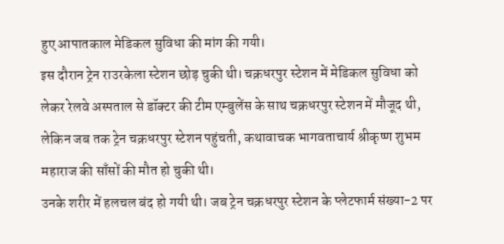हुए आपातकाल मेडिकल सुविधा की मांग की गयी।
इस दौरान ट्रेन राउरकेला स्टेशन छोड़ चुकी थी। चक्रधरपुर स्टेशन में मेडिकल सुविधा को लेकर रेलवे अस्पताल से डॉक्टर की टीम एम्बुलेंस के साथ चक्रधरपुर स्टेशन में मौजूद थी, लेकिन जब तक ट्रेन चक्रधरपुर स्टेशन पहुंचती, कथावाचक भागवताचार्य श्रीकृष्ण शुभम महाराज की साँसों की मौत हो चुकी थी।
उनके शरीर में हलचल बंद हो गयी थी। जब ट्रेन चक्रधरपुर स्टेशन के प्लेटफार्म संख्या-2 पर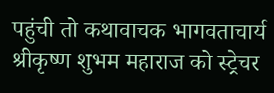पहुंची तो कथावाचक भागवताचार्य श्रीकृष्ण शुभम महाराज को स्ट्रेचर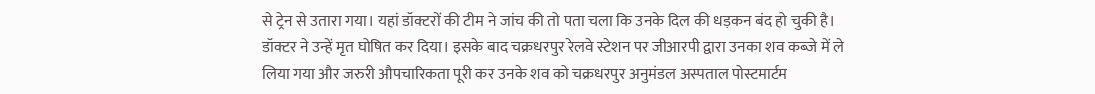से ट्रेन से उतारा गया। यहां डॉक्टरों की टीम ने जांच की तो पता चला कि उनके दिल की धड़कन बंद हो चुकी है। डॉक्टर ने उन्हें मृत घोषित कर दिया। इसके बाद चक्रधरपुर रेलवे स्टेशन पर जीआरपी द्वारा उनका शव कब्जे में ले लिया गया और जरुरी औपचारिकता पूरी कर उनके शव को चक्रधरपुर अनुमंडल अस्पताल पोस्टमार्टम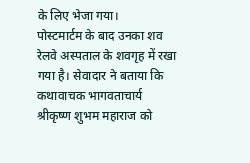के लिए भेजा गया।
पोस्टमार्टम के बाद उनका शव रेलवे अस्पताल के शवगृह में रखा गया है। सेवादार ने बताया कि कथावाचक भागवताचार्य श्रीकृष्ण शुभम महाराज को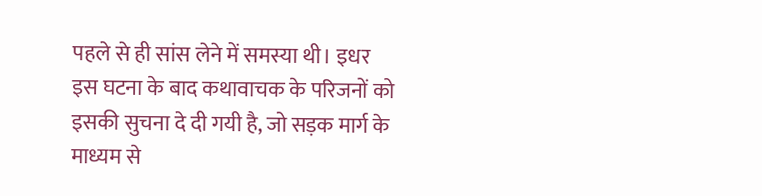पहले से ही सांस लेने में समस्या थी। इधर इस घटना के बाद कथावाचक के परिजनों को इसकी सुचना दे दी गयी है, जो सड़क मार्ग के माध्यम से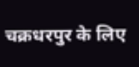चक्रधरपुर के लिए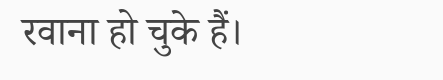रवाना हो चुके हैं।